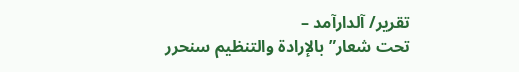تقرير/ آلدارآمد –
تحت شعار” بالإرادة والتنظيم سنحرر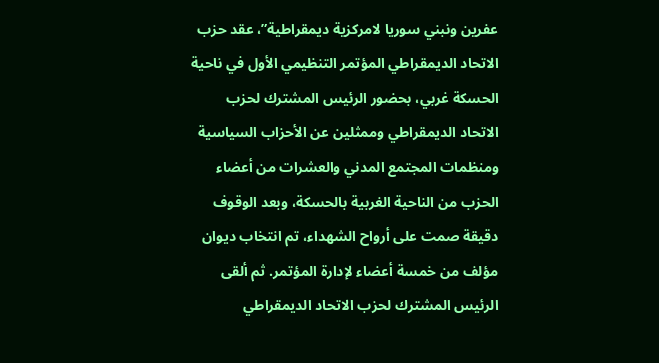عفرين ونبني سوريا لامركزية ديمقراطية”، عقد حزب الاتحاد الديمقراطي المؤتمر التنظيمي الأول في ناحية الحسكة غربي، بحضور الرئيس المشترك لحزب الاتحاد الديمقراطي وممثلين عن الأحزاب السياسية ومنظمات المجتمع المدني والعشرات من أعضاء الحزب من الناحية الغربية بالحسكة، وبعد الوقوف دقيقة صمت على أرواح الشهداء، تم انتخاب ديوان مؤلف من خمسة أعضاء لإدارة المؤتمر. ثم ألقى الرئيس المشترك لحزب الاتحاد الديمقراطي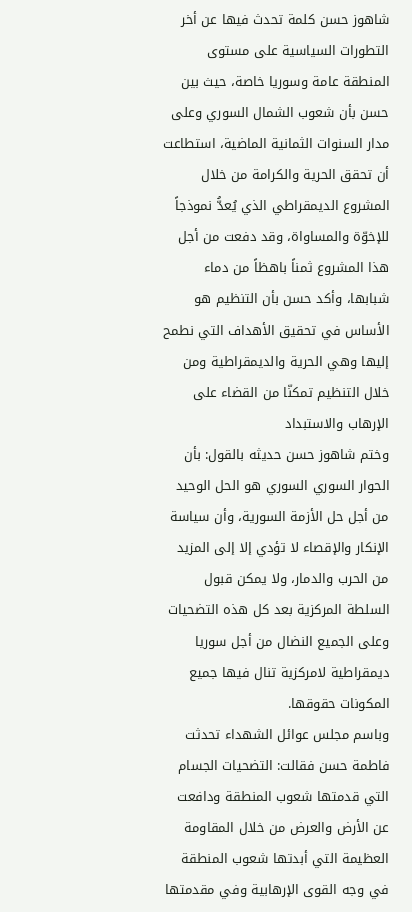شاهوز حسن كلمة تحدث فيها عن أخر التطورات السياسية على مستوى المنطقة عامة وسوريا خاصة، حيث بين حسن بأن شعوب الشمال السوري وعلى مدار السنوات الثمانية الماضية، استطاعت أن تحقق الحرية والكرامة من خلال المشروع الديمقراطي الذي يُعدُّ نموذجاً للإخوّة والمساواة، وقد دفعت من أجل هذا المشروع ثمناً باهظاً من دماء شبابها، وأكد حسن بأن التنظيم هو الأساس في تحقيق الأهداف التي نطمح إليها وهي الحرية والديمقراطية ومن خلال التنظيم تمكنّا من القضاء على الإرهاب والاستبداد
وختم شاهوز حسن حديثه بالقول: بأن الحوار السوري السوري هو الحل الوحيد من أجل حل الأزمة السورية، وأن سياسة الإنكار والإقصاء لا تؤدي إلا إلى المزيد من الحرب والدمار، ولا يمكن قبول السلطة المركزية بعد كل هذه التضحيات وعلى الجميع النضال من أجل سوريا ديمقراطية لامركزية تنال فيها جميع المكونات حقوقها.
وباسم مجلس عوائل الشهداء تحدثت فاطمة حسن فقالت: التضحيات الجسام التي قدمتها شعوب المنطقة ودافعت عن الأرض والعرض من خلال المقاومة العظيمة التي أبدتها شعوب المنطقة في وجه القوى الإرهابية وفي مقدمتها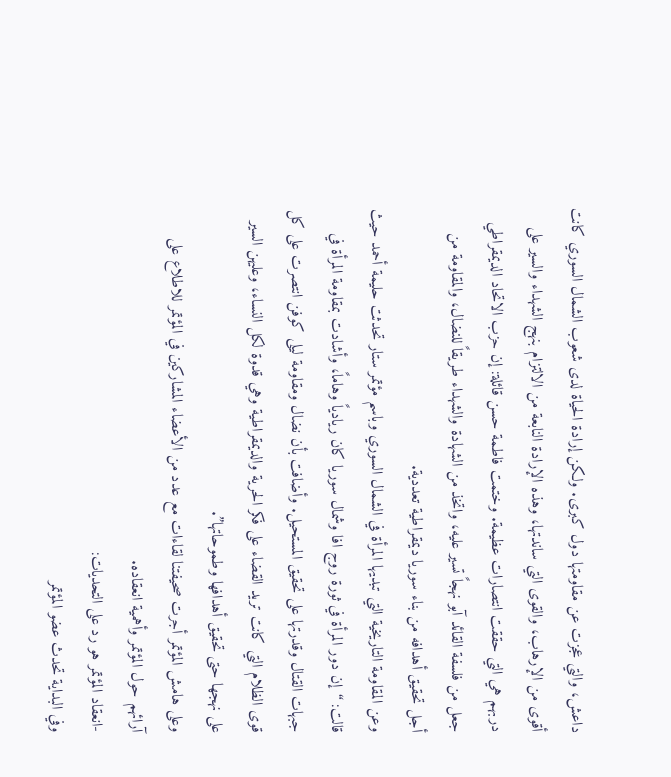داعش، والتي عجزت عن مقاومتها دول كبرى. ولكن إرادة الحياة لدى شعوب الشمال السوري كانت أقوى من الإرهاب، والقوى التي ساندتها، وهذه الإرادة النابعة من الالتزام بنهج الشهداء والسير على دربهم هي التي حققت انتصارات عظيمة. وختمت فاطمة حسن قائلة: إن حزب الاتحاد الديمقراطي جعل من فلسفة القائد آبو نهجاً تسير عليه، واتخذ من الشهادة والشهداء طريقاً للنضال، والمقاومة من أجل تحقيق أهدافه من بناء سوريا ديمقراطية تعددية.
وعن المقاومة التاريخية التي تبديها المرأة في الشمال السوري وباسم مؤتمر ستار تحدثت حليمة أحمد حيث قالت: “إن دور المرأة في ثورة روج افا وشمال سوريا كان ريادياً وهاماً، وأشادت بمقاومة المرأة في جبهات القتال وقدرتها على تحقيق المستحيل. وأضافت بأن نضال ومقاومة ليلى كوفن انتصرت على كل قوى الظلام التي كانت تريد القضاء على فكر الحرية والديمقراطية وهي قدوة لكل النساء، وعليهن السير على نهجها حتى تحقيق أهدافها وطموحاتها”.
وعلى هامش المؤتمر أجرت صحيفتنا لقاءات مع عدد من الأعضاء المشاركين في المؤتمر للاطلاع على آرائهم حول المؤتمر وأهمية انعقاده.
-انعقاد المؤتمر هو رد على التحديات:
وفي البداية تحدث عضو المؤتمر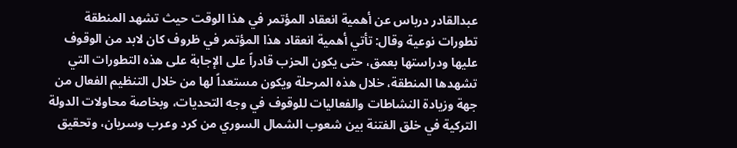عبدالقادر درباس عن أهمية انعقاد المؤتمر في هذا الوقت حيث تشهد المنطقة تطورات نوعية وقال: تأتي أهمية انعقاد هذا المؤتمر في ظروف كان لابد من الوقوف عليها ودراستها بعمق، حتى يكون الحزب قادراً على الإجابة على هذه التطورات التي تشهدها المنطقة، خلال هذه المرحلة ويكون مستعداً لها من خلال التنظيم الفعال من جهة وزيادة النشاطات والفعاليات للوقوف في وجه التحديات، وبخاصة محاولات الدولة التركية في خلق الفتنة بين شعوب الشمال السوري من كرد وعرب وسريان، وتحقيق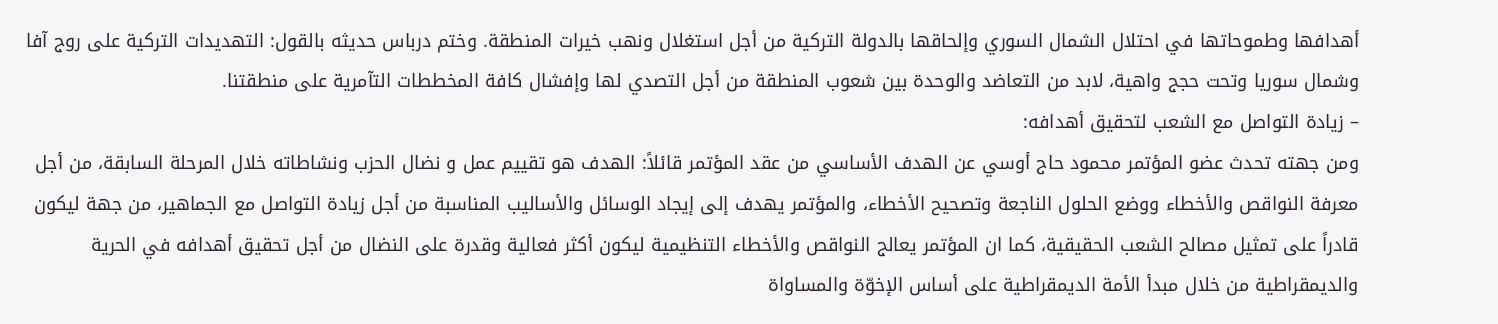أهدافها وطموحاتها في احتلال الشمال السوري وإلحاقها بالدولة التركية من أجل استغلال ونهب خيرات المنطقة. وختم درباس حديثه بالقول: التهديدات التركية على روج آفا وشمال سوريا وتحت حجج واهية، لابد من التعاضد والوحدة بين شعوب المنطقة من أجل التصدي لها وإفشال كافة المخططات التآمرية على منطقتنا.
– زيادة التواصل مع الشعب لتحقيق أهدافه:
ومن جهته تحدث عضو المؤتمر محمود حاج أوسي عن الهدف الأساسي من عقد المؤتمر قائلاً: الهدف هو تقييم عمل و نضال الحزب ونشاطاته خلال المرحلة السابقة، من أجل معرفة النواقص والأخطاء ووضع الحلول الناجعة وتصحيح الأخطاء، والمؤتمر يهدف إلى إيجاد الوسائل والأساليب المناسبة من أجل زيادة التواصل مع الجماهير، من جهة ليكون قادراً على تمثيل مصالح الشعب الحقيقية، كما ان المؤتمر يعالج النواقص والأخطاء التنظيمية ليكون أكثر فعالية وقدرة على النضال من أجل تحقيق أهدافه في الحرية والديمقراطية من خلال مبدأ الأمة الديمقراطية على أساس الإخوّة والمساواة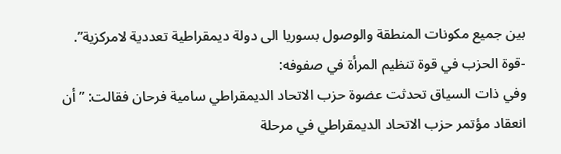بين جميع مكونات المنطقة والوصول بسوريا الى دولة ديمقراطية تعددية لامركزية”.
-قوة الحزب في قوة تنظيم المرأة في صفوفه:
وفي ذات السياق تحدثت عضوة حزب الاتحاد الديمقراطي سامية فرحان فقالت: ” أن انعقاد مؤتمر حزب الاتحاد الديمقراطي في مرحلة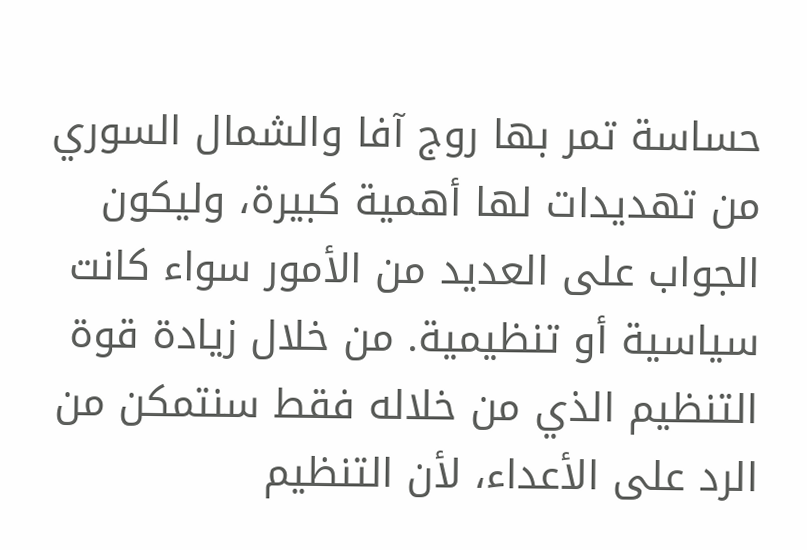حساسة تمر بها روج آفا والشمال السوري من تهديدات لها أهمية كبيرة، وليكون الجواب على العديد من الأمور سواء كانت سياسية أو تنظيمية. من خلال زيادة قوة التنظيم الذي من خلاله فقط سنتمكن من الرد على الأعداء، لأن التنظيم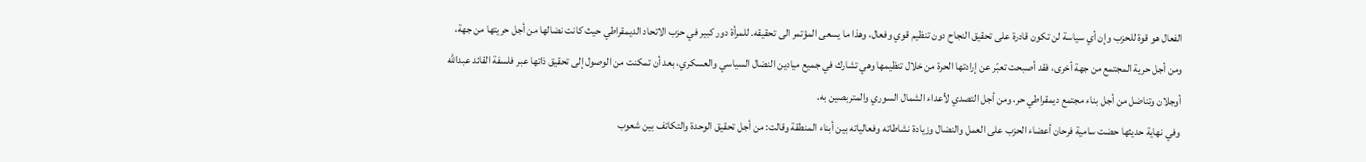الفعال هو قوة للحزب وإن أي سياسة لن تكون قادرة على تحقيق النجاح دون تنظيم قوي وفعال، وهذا ما يسعى المؤتمر الى تحقيقه. للمرأة دور كبير في حزب الاتحاد الديمقراطي حيث كانت نضالها من أجل حريتها من جهة، ومن أجل حرية المجتمع من جهة أخرى، فقد أصبحت تعبّر عن إرادتها الحرة من خلال تنظيمها وهي تشارك في جميع ميادين النضال السياسي والعسكري، بعد أن تمكنت من الوصول إلى تحقيق ذاتها عبر فلسفة القائد عبدالله أوجلان وتناضل من أجل بناء مجتمع ديمقراطي حر، ومن أجل التصدي لأعداء الشمال السوري والمتربصين به.
وفي نهاية حديثها حضت سامية فرحان أعضاء الحزب على العمل والنضال وزيادة نشاطاته وفعالياته بين أبناء المنطقة وقالت: من أجل تحقيق الوحدة والتكاتف بين شعوب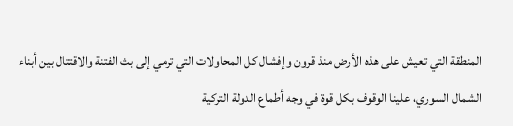المنطقة التي تعيش على هذه الأرض منذ قرون وإفشال كل المحاولات التي ترمي إلى بث الفتنة والاقتتال بين أبناء الشمال السوري، علينا الوقوف بكل قوة في وجه أطماع الدولة التركية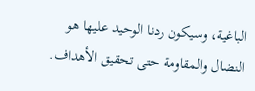الباغية، وسيكون ردنا الوحيد عليها هو النضال والمقاومة حتى تحقيق الأهداف.